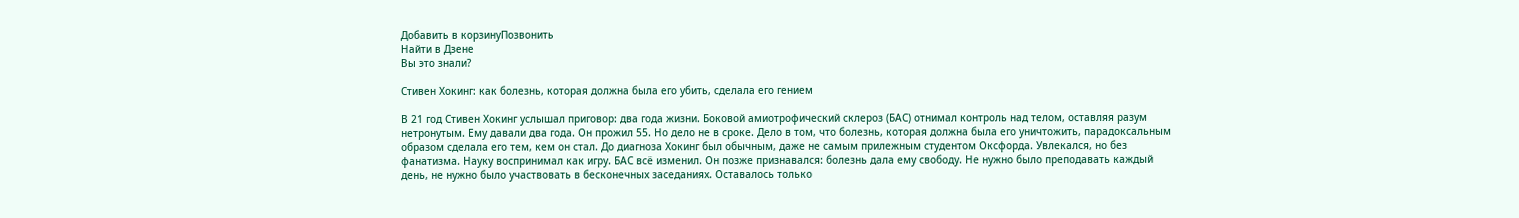Добавить в корзинуПозвонить
Найти в Дзене
Вы это знали?

Стивен Хокинг: как болезнь, которая должна была его убить, сделала его гением

В 21 год Стивен Хокинг услышал приговор: два года жизни. Боковой амиотрофический склероз (БАС) отнимал контроль над телом, оставляя разум нетронутым. Ему давали два года. Он прожил 55. Но дело не в сроке. Дело в том, что болезнь, которая должна была его уничтожить, парадоксальным образом сделала его тем, кем он стал. До диагноза Хокинг был обычным, даже не самым прилежным студентом Оксфорда. Увлекался, но без фанатизма. Науку воспринимал как игру. БАС всё изменил. Он позже признавался: болезнь дала ему свободу. Не нужно было преподавать каждый день, не нужно было участвовать в бесконечных заседаниях. Оставалось только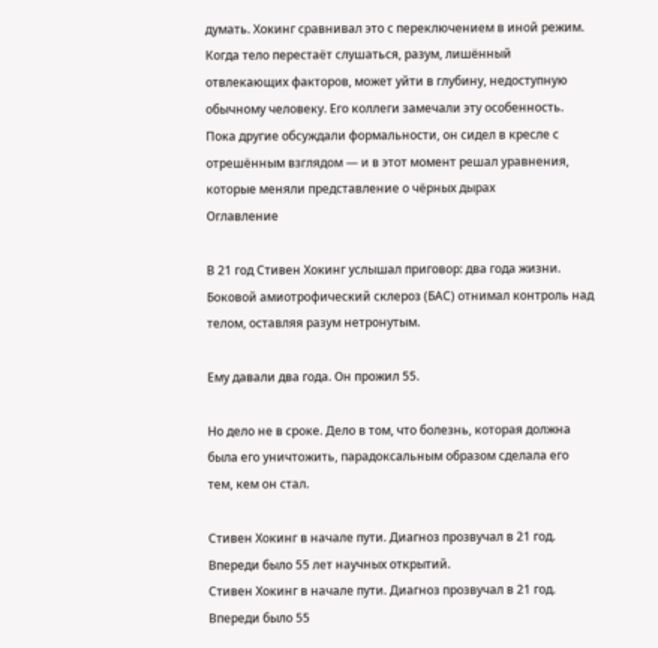думать. Хокинг сравнивал это с переключением в иной режим. Когда тело перестаёт слушаться, разум, лишённый отвлекающих факторов, может уйти в глубину, недоступную обычному человеку. Его коллеги замечали эту особенность. Пока другие обсуждали формальности, он сидел в кресле с отрешённым взглядом — и в этот момент решал уравнения, которые меняли представление о чёрных дырах
Оглавление

В 21 год Стивен Хокинг услышал приговор: два года жизни. Боковой амиотрофический склероз (БАС) отнимал контроль над телом, оставляя разум нетронутым.

Ему давали два года. Он прожил 55.

Но дело не в сроке. Дело в том, что болезнь, которая должна была его уничтожить, парадоксальным образом сделала его тем, кем он стал.

Стивен Хокинг в начале пути. Диагноз прозвучал в 21 год. Впереди было 55 лет научных открытий.
Стивен Хокинг в начале пути. Диагноз прозвучал в 21 год. Впереди было 55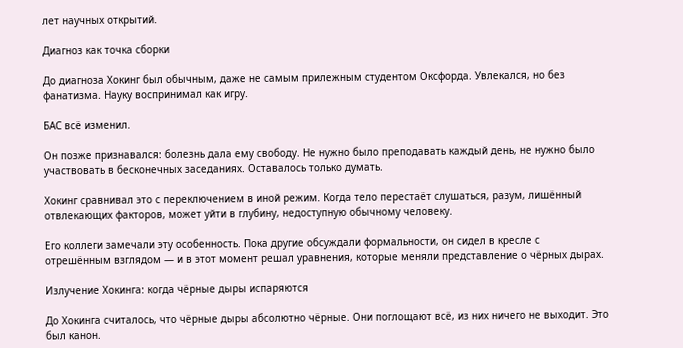лет научных открытий.

Диагноз как точка сборки

До диагноза Хокинг был обычным, даже не самым прилежным студентом Оксфорда. Увлекался, но без фанатизма. Науку воспринимал как игру.

БАС всё изменил.

Он позже признавался: болезнь дала ему свободу. Не нужно было преподавать каждый день, не нужно было участвовать в бесконечных заседаниях. Оставалось только думать.

Хокинг сравнивал это с переключением в иной режим. Когда тело перестаёт слушаться, разум, лишённый отвлекающих факторов, может уйти в глубину, недоступную обычному человеку.

Его коллеги замечали эту особенность. Пока другие обсуждали формальности, он сидел в кресле с отрешённым взглядом — и в этот момент решал уравнения, которые меняли представление о чёрных дырах.

Излучение Хокинга: когда чёрные дыры испаряются

До Хокинга считалось, что чёрные дыры абсолютно чёрные. Они поглощают всё, из них ничего не выходит. Это был канон.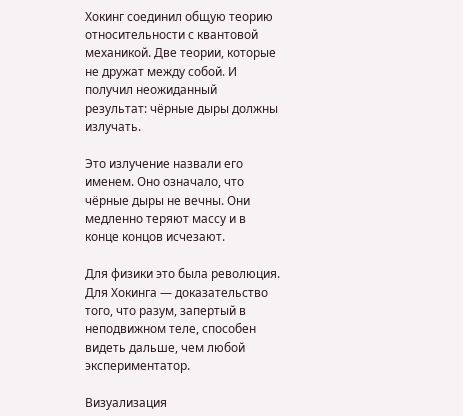Хокинг соединил общую теорию относительности с квантовой механикой. Две теории, которые не дружат между собой. И получил неожиданный результат: чёрные дыры должны излучать.

Это излучение назвали его именем. Оно означало, что чёрные дыры не вечны. Они медленно теряют массу и в конце концов исчезают.

Для физики это была революция. Для Хокинга — доказательство того, что разум, запертый в неподвижном теле, способен видеть дальше, чем любой экспериментатор.

Визуализация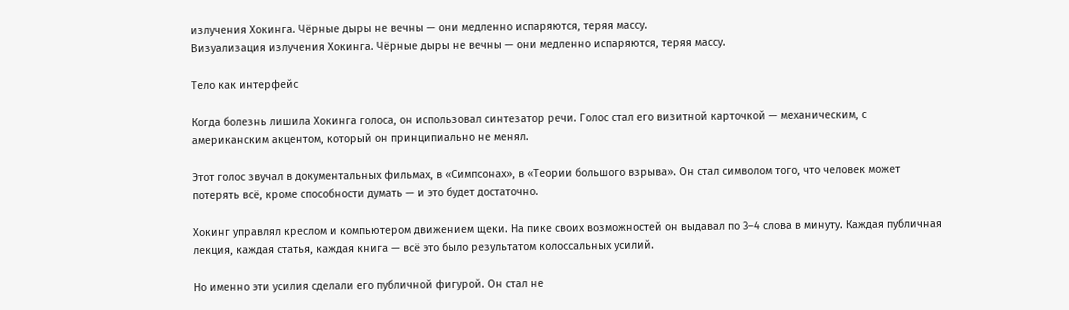излучения Хокинга. Чёрные дыры не вечны — они медленно испаряются, теряя массу.
Визуализация излучения Хокинга. Чёрные дыры не вечны — они медленно испаряются, теряя массу.

Тело как интерфейс

Когда болезнь лишила Хокинга голоса, он использовал синтезатор речи. Голос стал его визитной карточкой — механическим, с американским акцентом, который он принципиально не менял.

Этот голос звучал в документальных фильмах, в «Симпсонах», в «Теории большого взрыва». Он стал символом того, что человек может потерять всё, кроме способности думать — и это будет достаточно.

Хокинг управлял креслом и компьютером движением щеки. На пике своих возможностей он выдавал по 3–4 слова в минуту. Каждая публичная лекция, каждая статья, каждая книга — всё это было результатом колоссальных усилий.

Но именно эти усилия сделали его публичной фигурой. Он стал не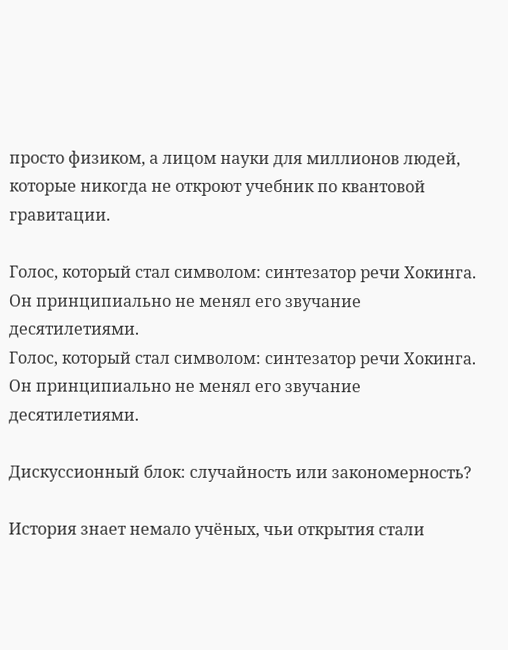просто физиком, а лицом науки для миллионов людей, которые никогда не откроют учебник по квантовой гравитации.

Голос, который стал символом: синтезатор речи Хокинга. Он принципиально не менял его звучание десятилетиями.
Голос, который стал символом: синтезатор речи Хокинга. Он принципиально не менял его звучание десятилетиями.

Дискуссионный блок: случайность или закономерность?

История знает немало учёных, чьи открытия стали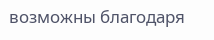возможны благодаря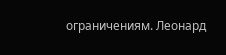ограничениям. Леонард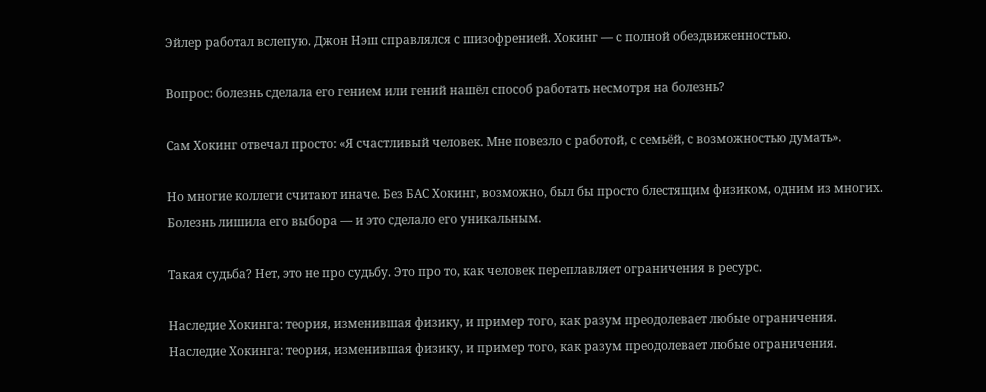Эйлер работал вслепую. Джон Нэш справлялся с шизофренией. Хокинг — с полной обездвиженностью.

Вопрос: болезнь сделала его гением или гений нашёл способ работать несмотря на болезнь?

Сам Хокинг отвечал просто: «Я счастливый человек. Мне повезло с работой, с семьёй, с возможностью думать».

Но многие коллеги считают иначе. Без БАС Хокинг, возможно, был бы просто блестящим физиком, одним из многих. Болезнь лишила его выбора — и это сделало его уникальным.

Такая судьба? Нет, это не про судьбу. Это про то, как человек переплавляет ограничения в ресурс.

Наследие Хокинга: теория, изменившая физику, и пример того, как разум преодолевает любые ограничения.
Наследие Хокинга: теория, изменившая физику, и пример того, как разум преодолевает любые ограничения.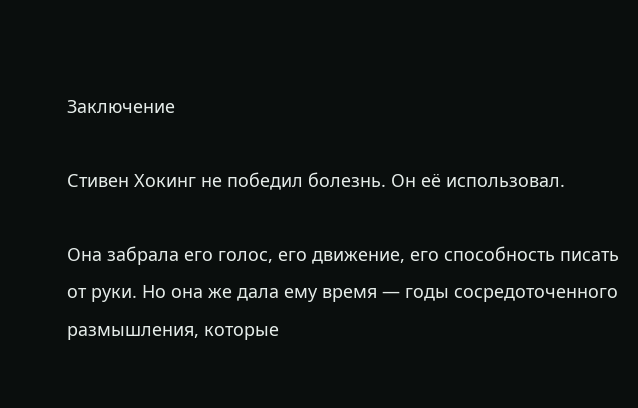Заключение

Стивен Хокинг не победил болезнь. Он её использовал.

Она забрала его голос, его движение, его способность писать от руки. Но она же дала ему время — годы сосредоточенного размышления, которые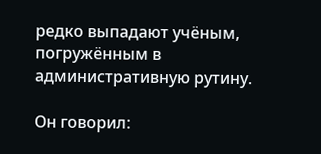редко выпадают учёным, погружённым в административную рутину.

Он говорил: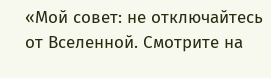«Мой совет: не отключайтесь от Вселенной. Смотрите на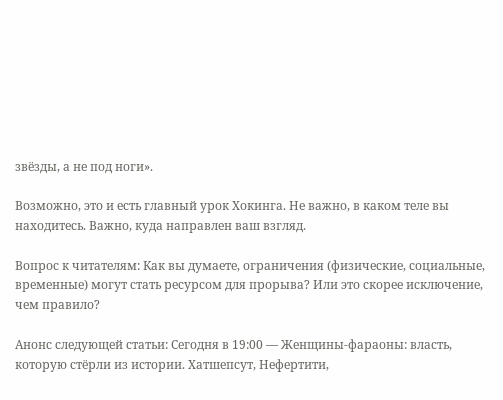звёзды, а не под ноги».

Возможно, это и есть главный урок Хокинга. Не важно, в каком теле вы находитесь. Важно, куда направлен ваш взгляд.

Вопрос к читателям: Как вы думаете, ограничения (физические, социальные, временные) могут стать ресурсом для прорыва? Или это скорее исключение, чем правило?

Анонс следующей статьи: Сегодня в 19:00 — Женщины-фараоны: власть, которую стёрли из истории. Хатшепсут, Нефертити,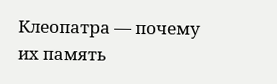Клеопатра — почему их память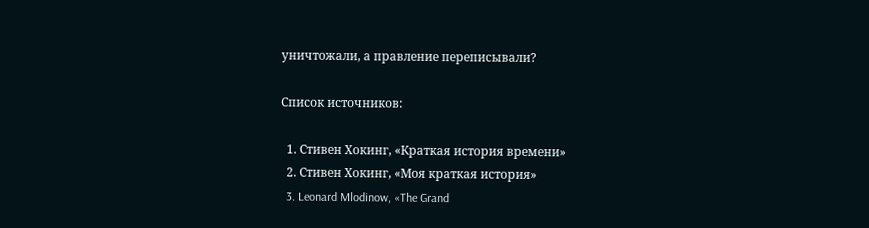уничтожали, а правление переписывали?

Список источников:

  1. Стивен Хокинг, «Краткая история времени»
  2. Стивен Хокинг, «Моя краткая история»
  3. Leonard Mlodinow, «The Grand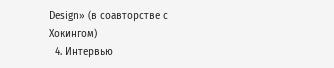Design» (в соавторстве с Хокингом)
  4. Интервью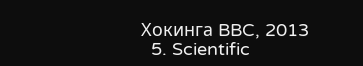Хокинга BBC, 2013
  5. Scientific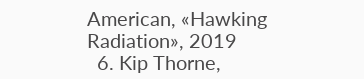American, «Hawking Radiation», 2019
  6. Kip Thorne,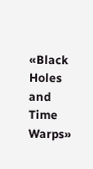«Black Holes and Time Warps»